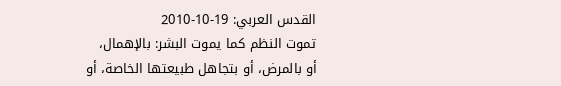القدس العربي: 19-10-2010
تموت النظم كما يموت البشر: بالإهمال، أو بالمرض، أو بتجاهل طبيعتها الخاصة، أو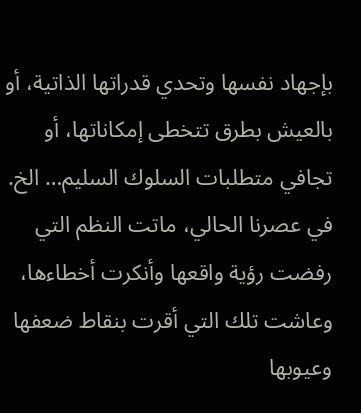بإجهاد نفسها وتحدي قدراتها الذاتية، أو بالعيش بطرق تتخطى إمكاناتها، أو تجافي متطلبات السلوك السليم… الخ.
في عصرنا الحالي، ماتت النظم التي رفضت رؤية واقعها وأنكرت أخطاءها، وعاشت تلك التي أقرت بنقاط ضعفها وعيوبها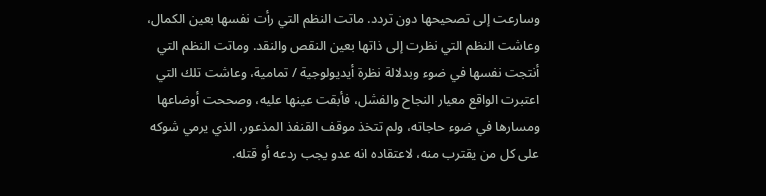وسارعت إلى تصحيحها دون تردد. ماتت النظم التي رأت نفسها بعين الكمال، وعاشت النظم التي نظرت إلى ذاتها بعين النقص والنقد. وماتت النظم التي أنتجت نفسها في ضوء وبدلالة نظرة أيديولوجية / تمامية، وعاشت تلك التي اعتبرت الواقع معيار النجاح والفشل، فأبقت عينها عليه، وصححت أوضاعها ومسارها في ضوء حاجاته، ولم تتخذ موقف القنفذ المذعور، الذي يرمي شوكه على كل من يقترب منه، لاعتقاده انه عدو يجب ردعه أو قتله.